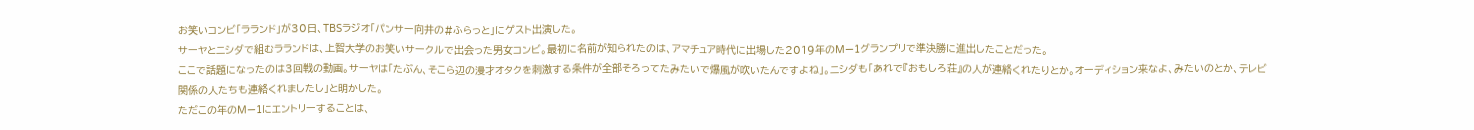お笑いコンビ「ラランド」が30日、TBSラジオ「パンサー向井の#ふらっと」にゲスト出演した。
サーヤとニシダで組むラランドは、上智大学のお笑いサークルで出会った男女コンビ。最初に名前が知られたのは、アマチュア時代に出場した2019年のM―1グランプリで準決勝に進出したことだった。
ここで話題になったのは3回戦の動画。サーヤは「たぶん、そこら辺の漫才オタクを刺激する条件が全部そろってたみたいで爆風が吹いたんですよね」。ニシダも「あれで『おもしろ荘』の人が連絡くれたりとか。オーディション来なよ、みたいのとか、テレビ関係の人たちも連絡くれましたし」と明かした。
ただこの年のM―1にエントリーすることは、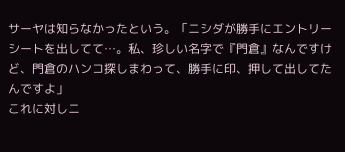サーヤは知らなかったという。「ニシダが勝手にエントリーシートを出してて…。私、珍しい名字で『門倉』なんですけど、門倉のハンコ探しまわって、勝手に印、押して出してたんですよ」
これに対しニ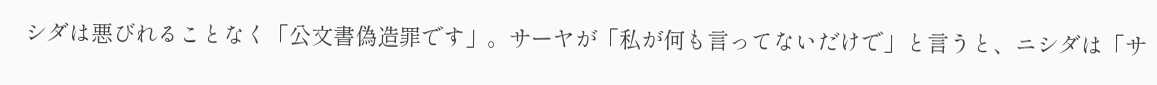シダは悪びれることなく「公文書偽造罪です」。サーヤが「私が何も言ってないだけで」と言うと、ニシダは「サ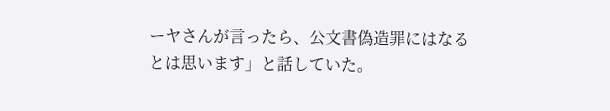ーヤさんが言ったら、公文書偽造罪にはなるとは思います」と話していた。